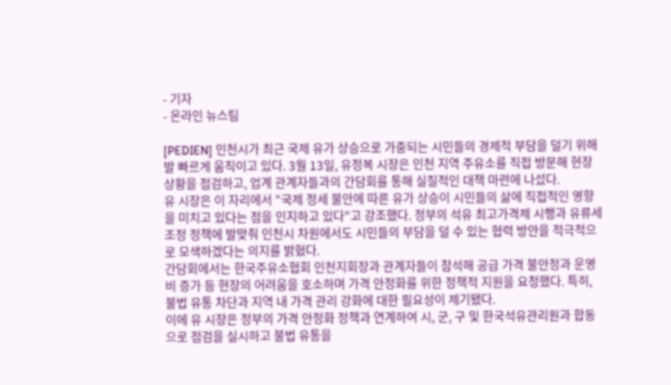- 기자
- 온라인 뉴스팀

[PEDIEN] 인천시가 최근 국제 유가 상승으로 가중되는 시민들의 경제적 부담을 덜기 위해 발 빠르게 움직이고 있다. 3월 13일, 유정복 시장은 인천 지역 주유소를 직접 방문해 현장 상황을 점검하고, 업계 관계자들과의 간담회를 통해 실질적인 대책 마련에 나섰다.
유 시장은 이 자리에서 "국제 정세 불안에 따른 유가 상승이 시민들의 삶에 직접적인 영향을 미치고 있다는 점을 인지하고 있다"고 강조했다. 정부의 석유 최고가격제 시행과 유류세 조정 정책에 발맞춰 인천시 차원에서도 시민들의 부담을 덜 수 있는 협력 방안을 적극적으로 모색하겠다는 의지를 밝혔다.
간담회에서는 한국주유소협회 인천지회장과 관계자들이 참석해 공급 가격 불안정과 운영비 증가 등 현장의 어려움을 호소하며 가격 안정화를 위한 정책적 지원을 요청했다. 특히, 불법 유통 차단과 지역 내 가격 관리 강화에 대한 필요성이 제기됐다.
이에 유 시장은 정부의 가격 안정화 정책과 연계하여 시, 군, 구 및 한국석유관리원과 합동으로 점검을 실시하고 불법 유통을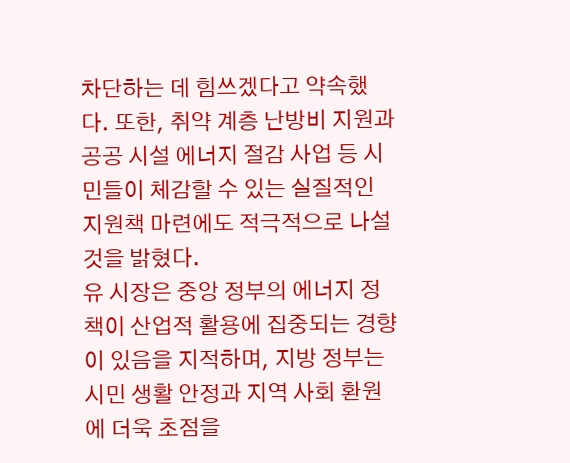차단하는 데 힘쓰겠다고 약속했다. 또한, 취약 계층 난방비 지원과 공공 시설 에너지 절감 사업 등 시민들이 체감할 수 있는 실질적인 지원책 마련에도 적극적으로 나설 것을 밝혔다.
유 시장은 중앙 정부의 에너지 정책이 산업적 활용에 집중되는 경향이 있음을 지적하며, 지방 정부는 시민 생활 안정과 지역 사회 환원에 더욱 초점을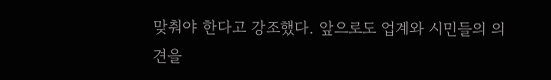맞춰야 한다고 강조했다. 앞으로도 업계와 시민들의 의견을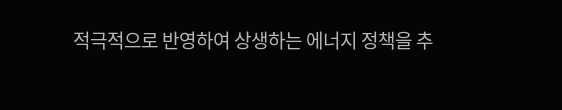적극적으로 반영하여 상생하는 에너지 정책을 추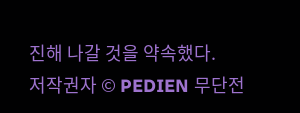진해 나갈 것을 약속했다.
저작권자 © PEDIEN 무단전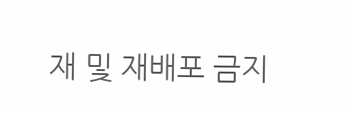재 및 재배포 금지